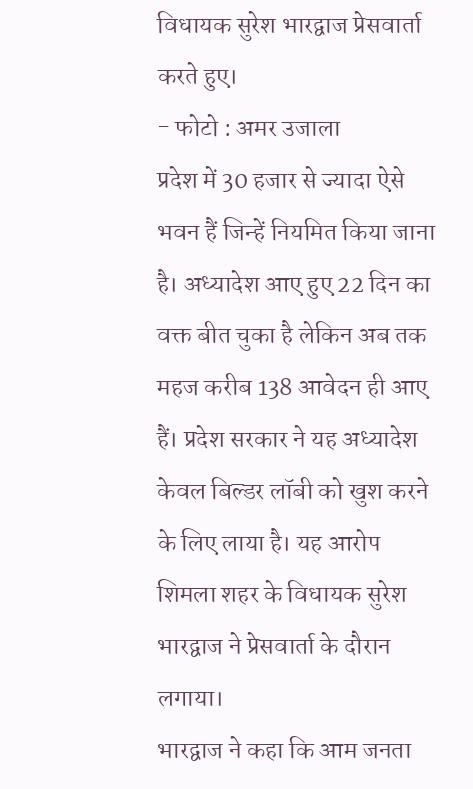विधायक सुरेश भारद्वाज प्रेसवार्ता करते हुए।
- फोटो : अमर उजाला
प्रदेश में 30 हजार से ज्यादा ऐसे भवन हैं जिन्हें नियमित किया जाना है। अध्यादेश आए हुए 22 दिन का वक्त बीत चुका है लेकिन अब तक महज करीब 138 आवेदन ही आए हैं। प्रदेश सरकार ने यह अध्यादेश केवल बिल्डर लॉबी को खुश करने के लिए लाया है। यह आरोप शिमला शहर के विधायक सुरेश भारद्वाज ने प्रेसवार्ता के दौरान लगाया।
भारद्वाज ने कहा कि आम जनता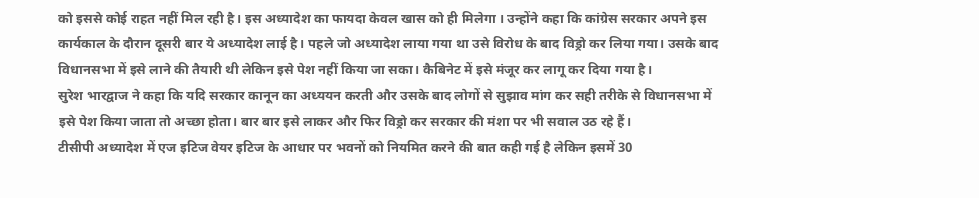को इससे कोई राहत नहीं मिल रही है। इस अध्यादेश का फायदा केवल खास को ही मिलेगा । उन्होंने कहा कि कांग्रेस सरकार अपने इस कार्यकाल के दौरान दूसरी बार ये अध्यादेश लाई है। पहले जो अध्यादेश लाया गया था उसे विरोध के बाद विड्रो कर लिया गया। उसके बाद विधानसभा में इसे लाने की तैयारी थी लेकिन इसे पेश नहीं किया जा सका। कैबिनेट में इसे मंजूर कर लागू कर दिया गया है।
सुरेश भारद्वाज ने कहा कि यदि सरकार कानून का अध्ययन करती और उसके बाद लोगों से सुझाव मांग कर सही तरीके से विधानसभा में इसे पेश किया जाता तो अच्छा होता। बार बार इसे लाकर और फिर विड्रो कर सरकार की मंशा पर भी सवाल उठ रहे हैं।
टीसीपी अध्यादेश में एज इटिज वेयर इटिज के आधार पर भवनों को नियमित करने की बात कही गई है लेकिन इसमें 30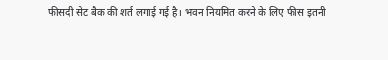फीसदी सेट बैक की शर्त लगाई गई है। भवन नियमित करने के लिए फीस इतनी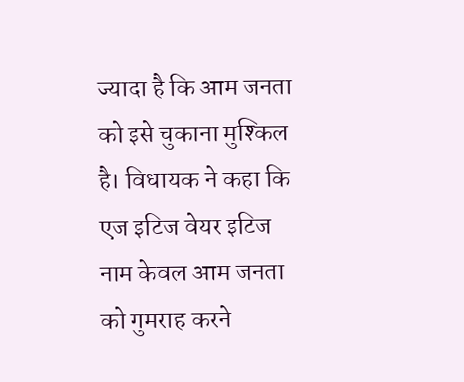ज्यादा है कि आम जनता को इसे चुकाना मुश्किल है। विधायक ने कहा कि एज इटिज वेयर इटिज नाम केवल आम जनता को गुमराह करने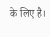के लिए है।